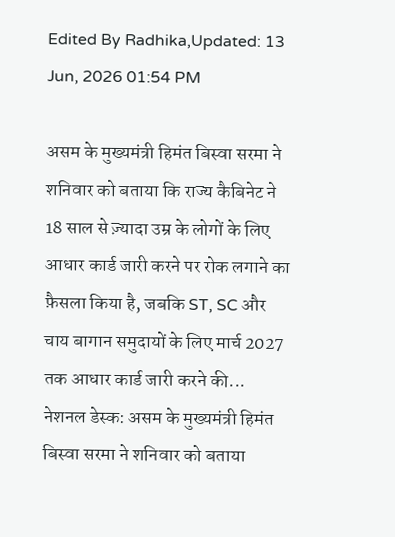Edited By Radhika,Updated: 13 Jun, 2026 01:54 PM

असम के मुख्यमंत्री हिमंत बिस्वा सरमा ने शनिवार को बताया कि राज्य कैबिनेट ने 18 साल से ज़्यादा उम्र के लोगों के लिए आधार कार्ड जारी करने पर रोक लगाने का फ़ैसला किया है, जबकि ST, SC और चाय बागान समुदायों के लिए मार्च 2027 तक आधार कार्ड जारी करने की...
नेशनल डेस्क: असम के मुख्यमंत्री हिमंत बिस्वा सरमा ने शनिवार को बताया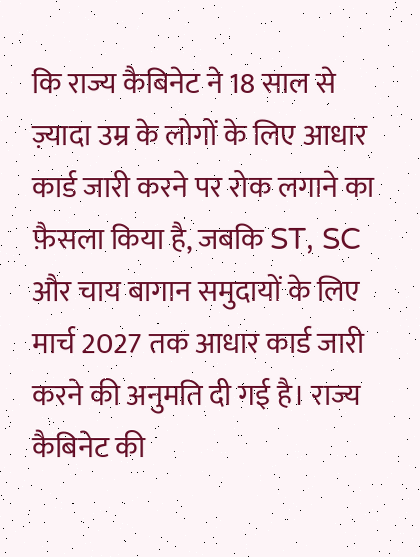कि राज्य कैबिनेट ने 18 साल से ज़्यादा उम्र के लोगों के लिए आधार कार्ड जारी करने पर रोक लगाने का फ़ैसला किया है, जबकि ST, SC और चाय बागान समुदायों के लिए मार्च 2027 तक आधार कार्ड जारी करने की अनुमति दी गई है। राज्य कैबिनेट की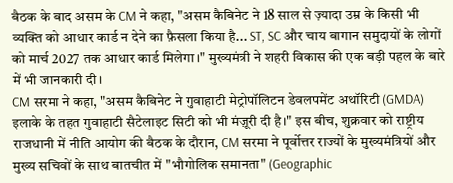बैठक के बाद असम के CM ने कहा, "असम कैबिनेट ने 18 साल से ज़्यादा उम्र के किसी भी व्यक्ति को आधार कार्ड न देने का फ़ैसला किया है... ST, SC और चाय बागान समुदायों के लोगों को मार्च 2027 तक आधार कार्ड मिलेगा।" मुख्यमंत्री ने शहरी विकास की एक बड़ी पहल के बारे में भी जानकारी दी।
CM सरमा ने कहा, "असम कैबिनेट ने गुवाहाटी मेट्रोपॉलिटन डेवलपमेंट अथॉरिटी (GMDA) इलाके के तहत गुवाहाटी सैटेलाइट सिटी को भी मंज़ूरी दी है।" इस बीच, शुक्रवार को राष्ट्रीय राजधानी में नीति आयोग की बैठक के दौरान, CM सरमा ने पूर्वोत्तर राज्यों के मुख्यमंत्रियों और मुख्य सचिवों के साथ बातचीत में "भौगोलिक समानता" (Geographic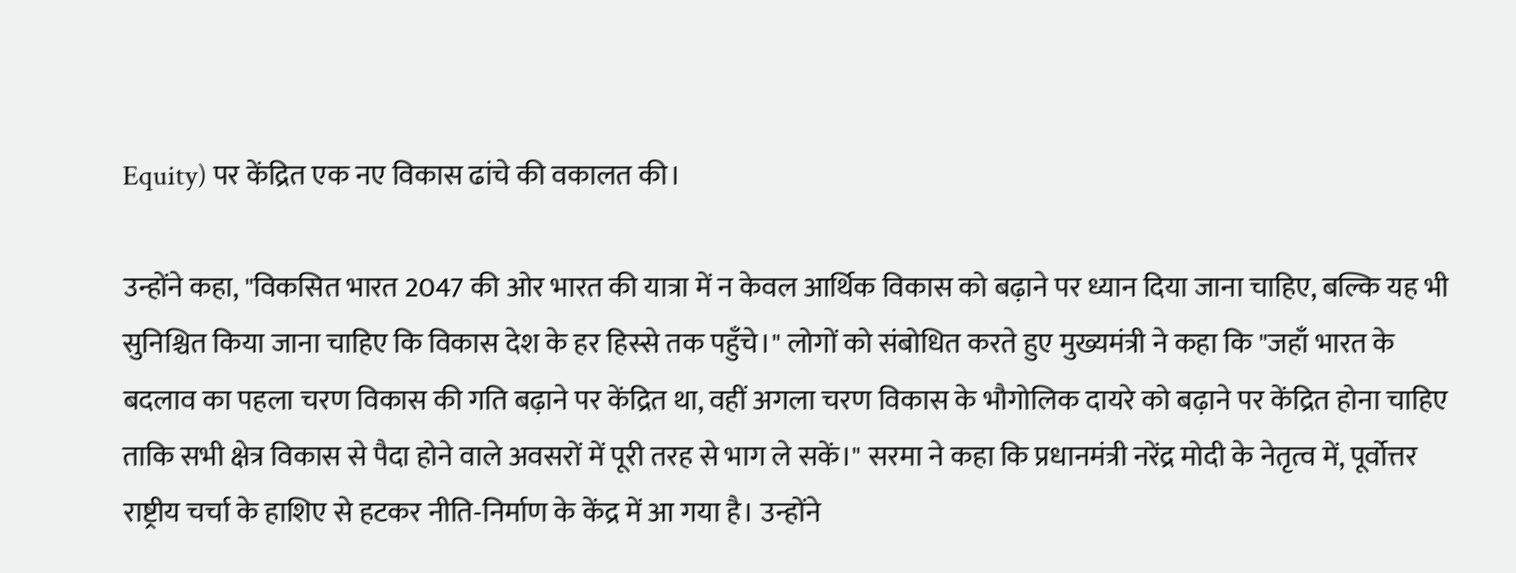Equity) पर केंद्रित एक नए विकास ढांचे की वकालत की।

उन्होंने कहा, "विकसित भारत 2047 की ओर भारत की यात्रा में न केवल आर्थिक विकास को बढ़ाने पर ध्यान दिया जाना चाहिए, बल्कि यह भी सुनिश्चित किया जाना चाहिए कि विकास देश के हर हिस्से तक पहुँचे।" लोगों को संबोधित करते हुए मुख्यमंत्री ने कहा कि "जहाँ भारत के बदलाव का पहला चरण विकास की गति बढ़ाने पर केंद्रित था, वहीं अगला चरण विकास के भौगोलिक दायरे को बढ़ाने पर केंद्रित होना चाहिए ताकि सभी क्षेत्र विकास से पैदा होने वाले अवसरों में पूरी तरह से भाग ले सकें।" सरमा ने कहा कि प्रधानमंत्री नरेंद्र मोदी के नेतृत्व में, पूर्वोत्तर राष्ट्रीय चर्चा के हाशिए से हटकर नीति-निर्माण के केंद्र में आ गया है। उन्होंने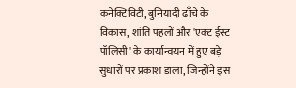कनेक्टिविटी, बुनियादी ढाँचे के विकास, शांति पहलों और 'एक्ट ईस्ट पॉलिसी' के कार्यान्वयन में हुए बड़े सुधारों पर प्रकाश डाला, जिन्होंने इस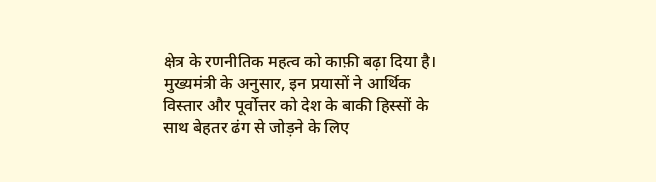क्षेत्र के रणनीतिक महत्व को काफ़ी बढ़ा दिया है।
मुख्यमंत्री के अनुसार, इन प्रयासों ने आर्थिक विस्तार और पूर्वोत्तर को देश के बाकी हिस्सों के साथ बेहतर ढंग से जोड़ने के लिए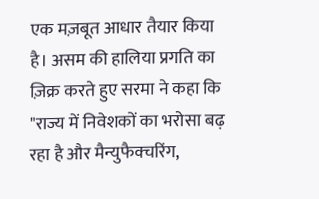एक मज़बूत आधार तैयार किया है। असम की हालिया प्रगति का ज़िक्र करते हुए सरमा ने कहा कि "राज्य में निवेशकों का भरोसा बढ़ रहा है और मैन्युफैक्चरिंग,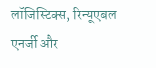लॉजिस्टिक्स, रिन्यूएबल एनर्जी और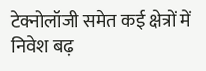टेक्नोलॉजी समेत कई क्षेत्रों में निवेश बढ़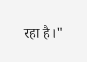रहा है।"